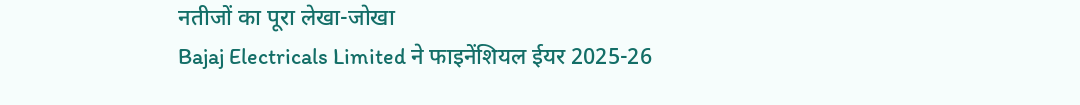नतीजों का पूरा लेखा-जोखा
Bajaj Electricals Limited ने फाइनेंशियल ईयर 2025-26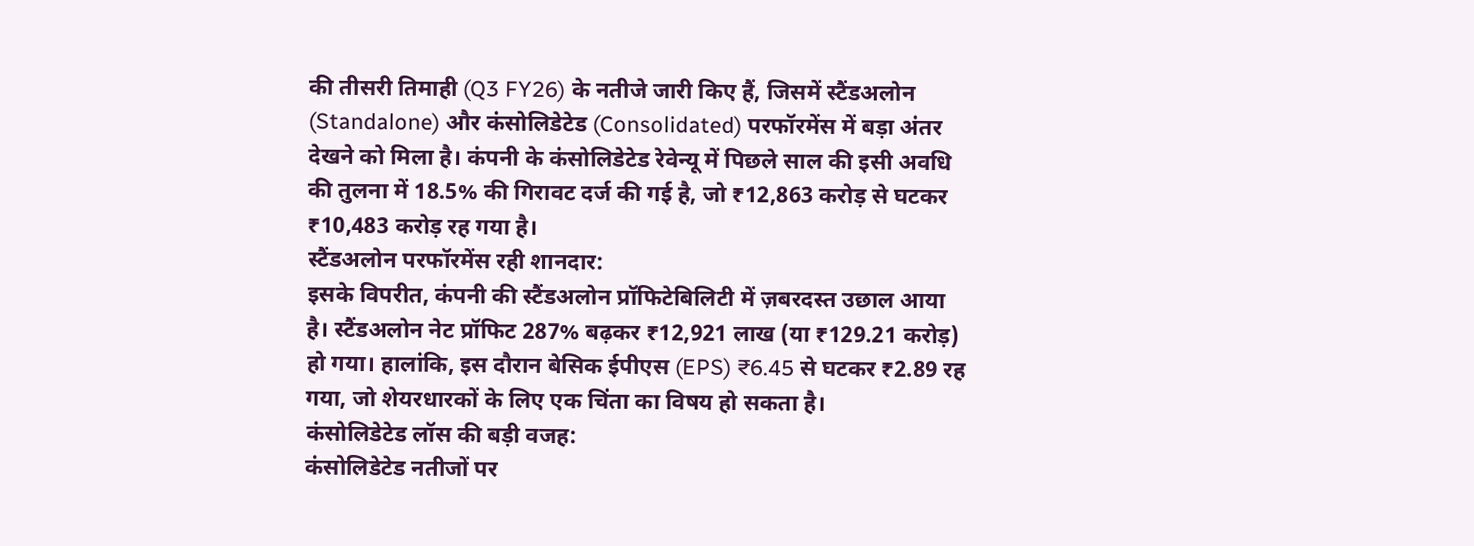की तीसरी तिमाही (Q3 FY26) के नतीजे जारी किए हैं, जिसमें स्टैंडअलोन (Standalone) और कंसोलिडेटेड (Consolidated) परफॉरमेंस में बड़ा अंतर देखने को मिला है। कंपनी के कंसोलिडेटेड रेवेन्यू में पिछले साल की इसी अवधि की तुलना में 18.5% की गिरावट दर्ज की गई है, जो ₹12,863 करोड़ से घटकर ₹10,483 करोड़ रह गया है।
स्टैंडअलोन परफॉरमेंस रही शानदार:
इसके विपरीत, कंपनी की स्टैंडअलोन प्रॉफिटेबिलिटी में ज़बरदस्त उछाल आया है। स्टैंडअलोन नेट प्रॉफिट 287% बढ़कर ₹12,921 लाख (या ₹129.21 करोड़) हो गया। हालांकि, इस दौरान बेसिक ईपीएस (EPS) ₹6.45 से घटकर ₹2.89 रह गया, जो शेयरधारकों के लिए एक चिंता का विषय हो सकता है।
कंसोलिडेटेड लॉस की बड़ी वजह:
कंसोलिडेटेड नतीजों पर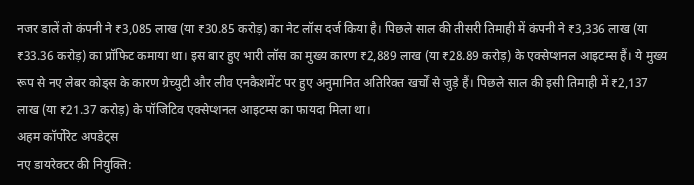नजर डालें तो कंपनी ने ₹3,085 लाख (या ₹30.85 करोड़) का नेट लॉस दर्ज किया है। पिछले साल की तीसरी तिमाही में कंपनी ने ₹3,336 लाख (या ₹33.36 करोड़) का प्रॉफिट कमाया था। इस बार हुए भारी लॉस का मुख्य कारण ₹2,889 लाख (या ₹28.89 करोड़) के एक्सेप्शनल आइटम्स हैं। ये मुख्य रूप से नए लेबर कोड्स के कारण ग्रेच्युटी और लीव एनकैशमेंट पर हुए अनुमानित अतिरिक्त खर्चों से जुड़े हैं। पिछले साल की इसी तिमाही में ₹2,137 लाख (या ₹21.37 करोड़) के पॉजिटिव एक्सेप्शनल आइटम्स का फायदा मिला था।
अहम कॉर्पोरेट अपडेट्स
नए डायरेक्टर की नियुक्ति: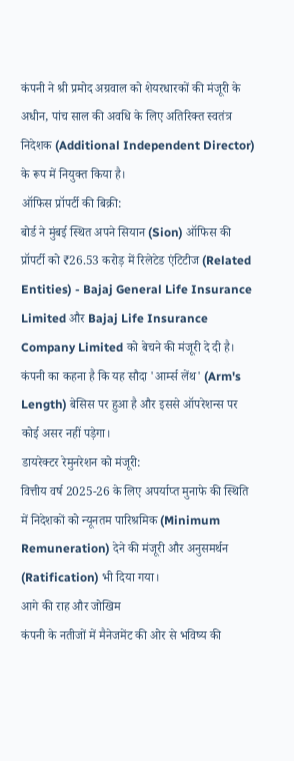कंपनी ने श्री प्रमोद अग्रवाल को शेयरधारकों की मंजूरी के अधीन, पांच साल की अवधि के लिए अतिरिक्त स्वतंत्र निदेशक (Additional Independent Director) के रूप में नियुक्त किया है।
ऑफिस प्रॉपर्टी की बिक्री:
बोर्ड ने मुंबई स्थित अपने सियान (Sion) ऑफिस की प्रॉपर्टी को ₹26.53 करोड़ में रिलेटेड एंटिटीज (Related Entities) - Bajaj General Life Insurance Limited और Bajaj Life Insurance Company Limited को बेचने की मंजूरी दे दी है। कंपनी का कहना है कि यह सौदा 'आर्म्स लेंथ' (Arm's Length) बेसिस पर हुआ है और इससे ऑपरेशन्स पर कोई असर नहीं पड़ेगा।
डायरेक्टर रेमुनरेशन को मंजूरी:
वित्तीय वर्ष 2025-26 के लिए अपर्याप्त मुनाफे की स्थिति में निदेशकों को न्यूनतम पारिश्रमिक (Minimum Remuneration) देने की मंजूरी और अनुसमर्थन (Ratification) भी दिया गया।
आगे की राह और जोखिम
कंपनी के नतीजों में मैनेजमेंट की ओर से भविष्य की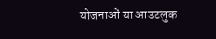योजनाओं या आउटलुक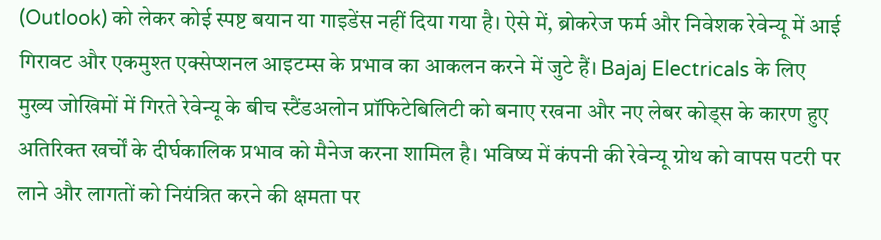(Outlook) को लेकर कोई स्पष्ट बयान या गाइडेंस नहीं दिया गया है। ऐसे में, ब्रोकरेज फर्म और निवेशक रेवेन्यू में आई गिरावट और एकमुश्त एक्सेप्शनल आइटम्स के प्रभाव का आकलन करने में जुटे हैं। Bajaj Electricals के लिए मुख्य जोखिमों में गिरते रेवेन्यू के बीच स्टैंडअलोन प्रॉफिटेबिलिटी को बनाए रखना और नए लेबर कोड्स के कारण हुए अतिरिक्त खर्चों के दीर्घकालिक प्रभाव को मैनेज करना शामिल है। भविष्य में कंपनी की रेवेन्यू ग्रोथ को वापस पटरी पर लाने और लागतों को नियंत्रित करने की क्षमता पर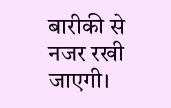बारीकी से नजर रखी जाएगी।